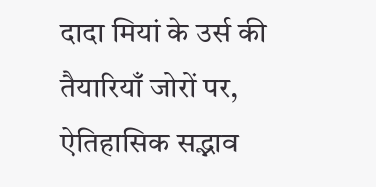दादा मियां के उर्स की तैयारियाँ जोरों पर, ऐतिहासिक सद्भाव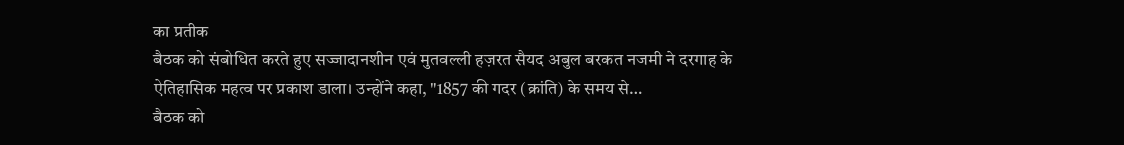का प्रतीक
बैठक को संबोधित करते हुए सज्जादानशीन एवं मुतवल्ली हज़रत सैयद अबुल बरकत नजमी ने दरगाह के ऐतिहासिक महत्व पर प्रकाश डाला। उन्होंने कहा, "1857 की गदर (क्रांति) के समय से…
बैठक को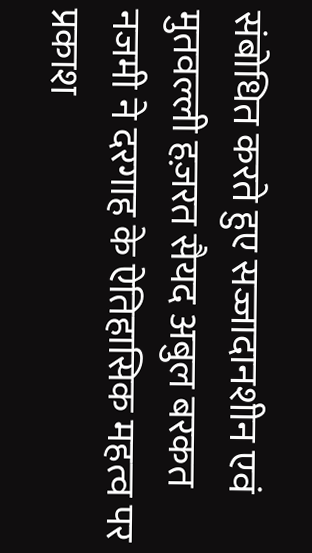संबोधित करते हुए सज्जादानशीन एवं मुतवल्ली हज़रत सैयद अबुल बरकत नजमी ने दरगाह के ऐतिहासिक महत्व पर प्रकाश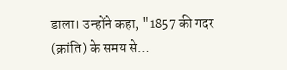डाला। उन्होंने कहा, "1857 की गदर (क्रांति) के समय से…